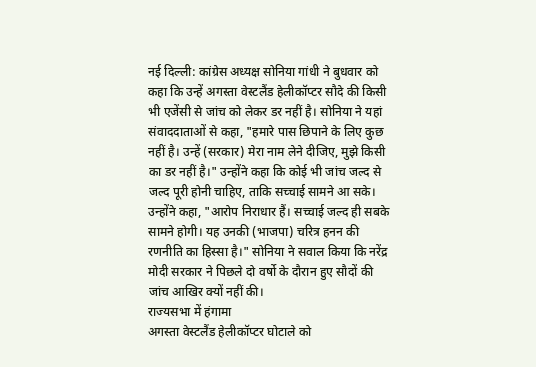नई दिल्ली: कांग्रेस अध्यक्ष सोनिया गांधी ने बुधवार को कहा कि उन्हें अगस्ता वेस्टलैंड हेलीकॉप्टर सौदे की किसी भी एजेंसी से जांच को लेकर डर नहीं है। सोनिया ने यहां संवाददाताओं से कहा, "हमारे पास छिपाने के लिए कुछ नहीं है। उन्हें (सरकार) मेरा नाम लेने दीजिए, मुझे किसी का डर नहीं है।" उन्होंने कहा कि कोई भी जांच जल्द से जल्द पूरी होनी चाहिए, ताकि सच्चाई सामने आ सके।
उन्होंने कहा, "आरोप निराधार हैं। सच्चाई जल्द ही सबके सामने होगी। यह उनकी (भाजपा) चरित्र हनन की रणनीति का हिस्सा है।" सोनिया ने सवाल किया कि नरेंद्र मोदी सरकार ने पिछले दो वर्षो के दौरान हुए सौदों की जांच आखिर क्यों नहीं की।
राज्यसभा में हंगामा
अगस्ता वेस्टलैंड हेलीकॉप्टर घोटाले को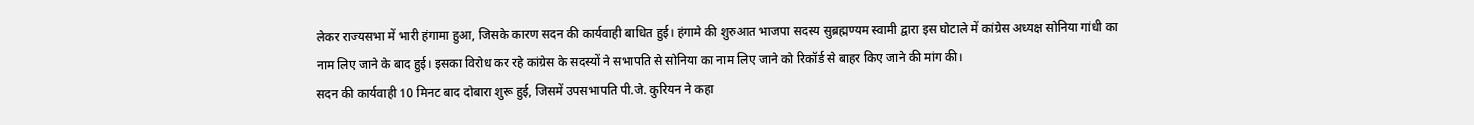लेकर राज्यसभा में भारी हंगामा हुआ, जिसके कारण सदन की कार्यवाही बाधित हुई। हंगामे की शुरुआत भाजपा सदस्य सुब्रह्मण्यम स्वामी द्वारा इस घोटाले में कांग्रेस अध्यक्ष सोनिया गांधी का नाम लिए जाने के बाद हुई। इसका विरोध कर रहे कांग्रेस के सदस्यों ने सभापति से सोनिया का नाम लिए जाने को रिकॉर्ड से बाहर किए जाने की मांग की।
सदन की कार्यवाही 10 मिनट बाद दोबारा शुरू हुई, जिसमें उपसभापति पी.जे. कुरियन ने कहा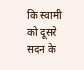कि स्वामी को दूसरे सदन के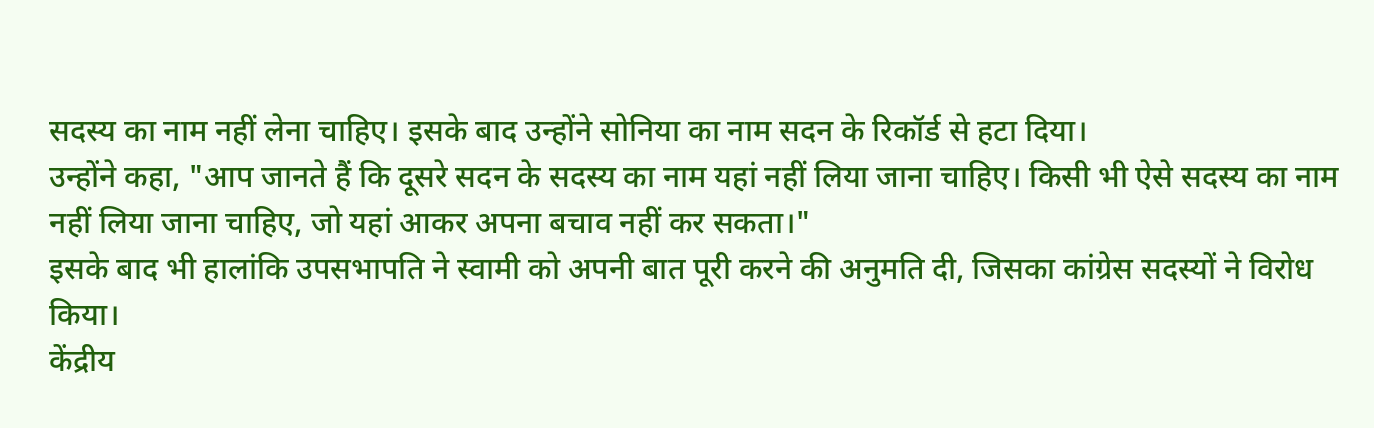सदस्य का नाम नहीं लेना चाहिए। इसके बाद उन्होंने सोनिया का नाम सदन के रिकॉर्ड से हटा दिया।
उन्होंने कहा, "आप जानते हैं कि दूसरे सदन के सदस्य का नाम यहां नहीं लिया जाना चाहिए। किसी भी ऐसे सदस्य का नाम नहीं लिया जाना चाहिए, जो यहां आकर अपना बचाव नहीं कर सकता।"
इसके बाद भी हालांकि उपसभापति ने स्वामी को अपनी बात पूरी करने की अनुमति दी, जिसका कांग्रेस सदस्यों ने विरोध किया।
केंद्रीय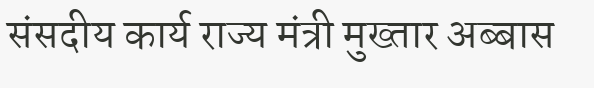संसदीय कार्य राज्य मंत्री मुख्तार अब्बास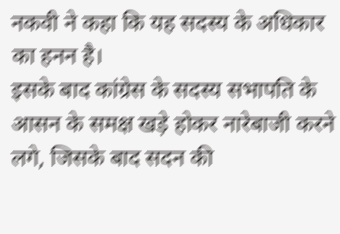नकवी ने कहा कि यह सदस्य के अधिकार का हनन है।
इसके बाद कांग्रेस के सदस्य सभापति के आसन के समक्ष खड़े होकर नारेबाजी करने लगे, जिसके बाद सदन की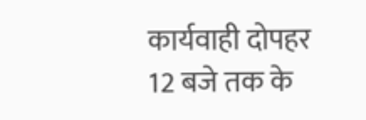कार्यवाही दोपहर 12 बजे तक के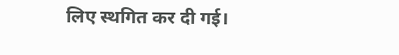लिए स्थगित कर दी गई।